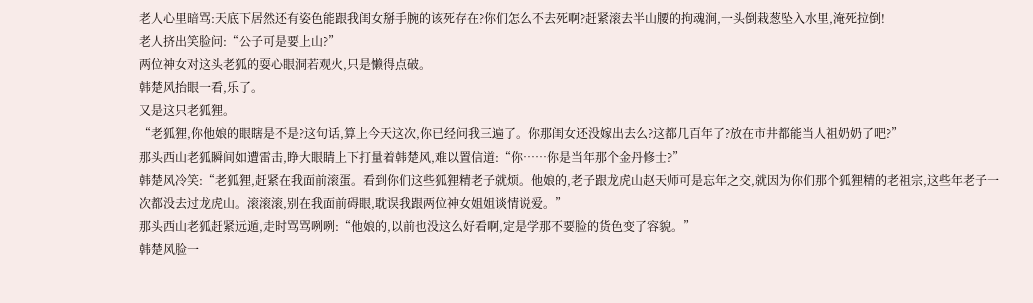老人心里暗骂:天底下居然还有姿色能跟我闺女掰手腕的该死存在?你们怎么不去死啊?赶紧滚去半山腰的拘魂涧,一头倒栽葱坠入水里,淹死拉倒!
老人挤出笑脸问:“公子可是要上山?”
两位神女对这头老狐的耍心眼洞若观火,只是懒得点破。
韩楚风抬眼一看,乐了。
又是这只老狐狸。
“老狐狸,你他娘的眼瞎是不是?这句话,算上今天这次,你已经问我三遍了。你那闺女还没嫁出去么?这都几百年了?放在市井都能当人祖奶奶了吧?”
那头西山老狐瞬间如遭雷击,睁大眼睛上下打量着韩楚风,难以置信道:“你……你是当年那个金丹修士?”
韩楚风冷笑:“老狐狸,赶紧在我面前滚蛋。看到你们这些狐狸精老子就烦。他娘的,老子跟龙虎山赵天师可是忘年之交,就因为你们那个狐狸精的老祖宗,这些年老子一次都没去过龙虎山。滚滚滚,别在我面前碍眼,耽误我跟两位神女姐姐谈情说爱。”
那头西山老狐赶紧远遁,走时骂骂咧咧:“他娘的,以前也没这么好看啊,定是学那不要脸的货色变了容貌。”
韩楚风脸一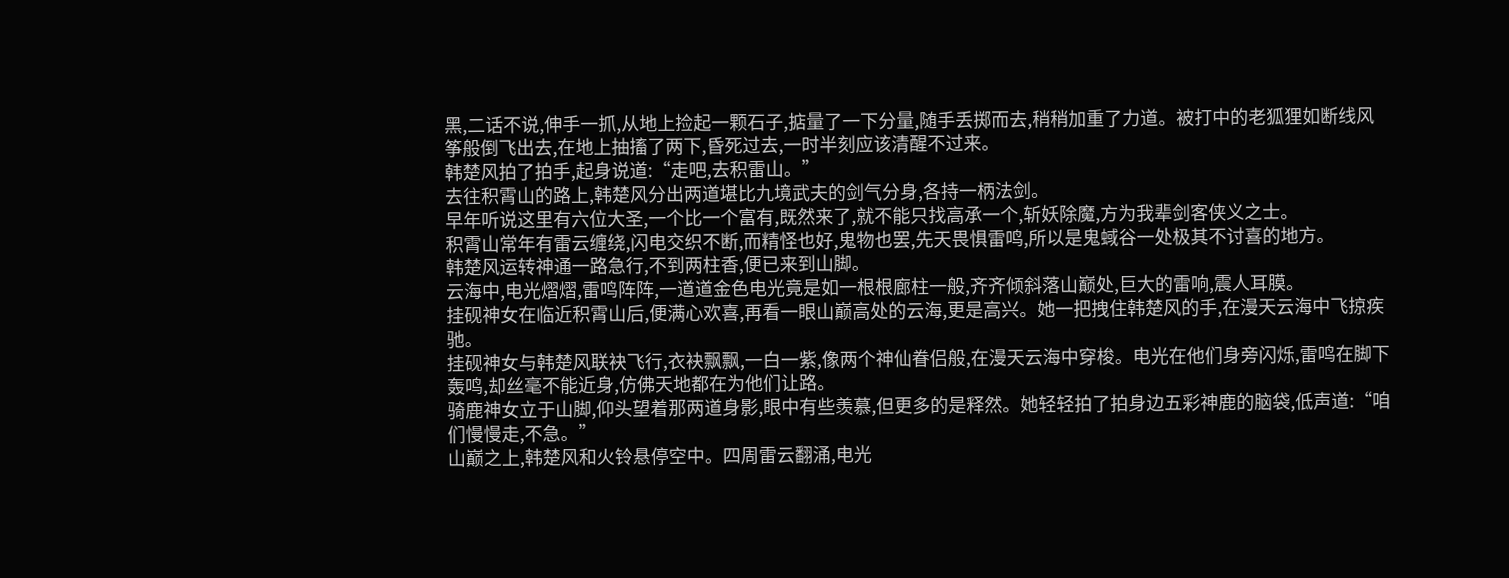黑,二话不说,伸手一抓,从地上捡起一颗石子,掂量了一下分量,随手丢掷而去,稍稍加重了力道。被打中的老狐狸如断线风筝般倒飞出去,在地上抽搐了两下,昏死过去,一时半刻应该清醒不过来。
韩楚风拍了拍手,起身说道:“走吧,去积雷山。”
去往积霄山的路上,韩楚风分出两道堪比九境武夫的剑气分身,各持一柄法剑。
早年听说这里有六位大圣,一个比一个富有,既然来了,就不能只找高承一个,斩妖除魔,方为我辈剑客侠义之士。
积霄山常年有雷云缠绕,闪电交织不断,而精怪也好,鬼物也罢,先天畏惧雷鸣,所以是鬼蜮谷一处极其不讨喜的地方。
韩楚风运转神通一路急行,不到两柱香,便已来到山脚。
云海中,电光熠熠,雷鸣阵阵,一道道金色电光竟是如一根根廊柱一般,齐齐倾斜落山巅处,巨大的雷响,震人耳膜。
挂砚神女在临近积霄山后,便满心欢喜,再看一眼山巅高处的云海,更是高兴。她一把拽住韩楚风的手,在漫天云海中飞掠疾驰。
挂砚神女与韩楚风联袂飞行,衣袂飘飘,一白一紫,像两个神仙眷侣般,在漫天云海中穿梭。电光在他们身旁闪烁,雷鸣在脚下轰鸣,却丝毫不能近身,仿佛天地都在为他们让路。
骑鹿神女立于山脚,仰头望着那两道身影,眼中有些羡慕,但更多的是释然。她轻轻拍了拍身边五彩神鹿的脑袋,低声道:“咱们慢慢走,不急。”
山巅之上,韩楚风和火铃悬停空中。四周雷云翻涌,电光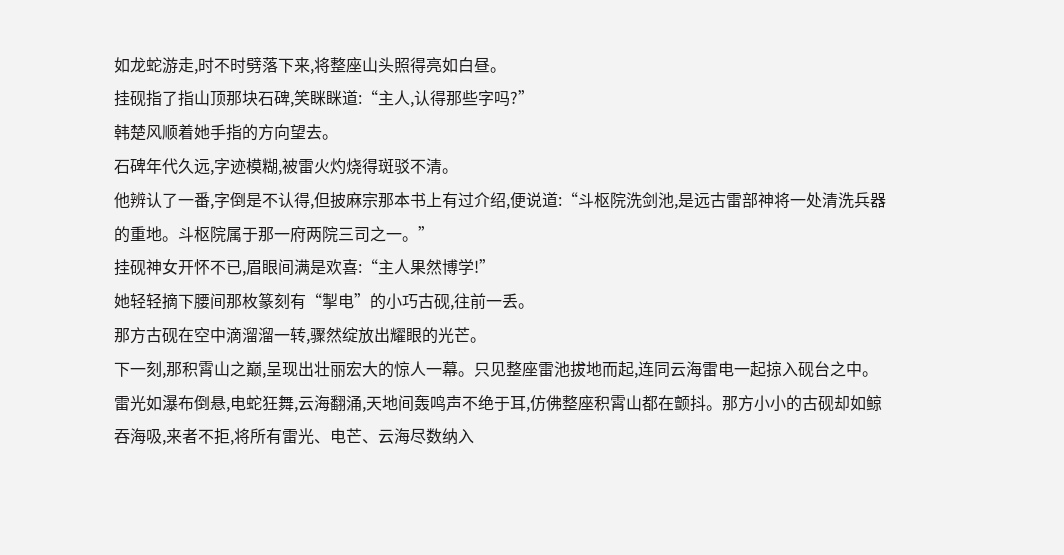如龙蛇游走,时不时劈落下来,将整座山头照得亮如白昼。
挂砚指了指山顶那块石碑,笑眯眯道:“主人,认得那些字吗?”
韩楚风顺着她手指的方向望去。
石碑年代久远,字迹模糊,被雷火灼烧得斑驳不清。
他辨认了一番,字倒是不认得,但披麻宗那本书上有过介绍,便说道:“斗枢院洗剑池,是远古雷部神将一处清洗兵器的重地。斗枢院属于那一府两院三司之一。”
挂砚神女开怀不已,眉眼间满是欢喜:“主人果然博学!”
她轻轻摘下腰间那枚篆刻有“掣电”的小巧古砚,往前一丢。
那方古砚在空中滴溜溜一转,骤然绽放出耀眼的光芒。
下一刻,那积霄山之巅,呈现出壮丽宏大的惊人一幕。只见整座雷池拔地而起,连同云海雷电一起掠入砚台之中。
雷光如瀑布倒悬,电蛇狂舞,云海翻涌,天地间轰鸣声不绝于耳,仿佛整座积霄山都在颤抖。那方小小的古砚却如鲸吞海吸,来者不拒,将所有雷光、电芒、云海尽数纳入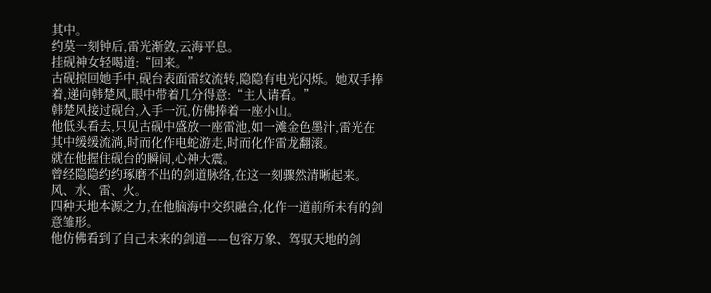其中。
约莫一刻钟后,雷光渐敛,云海平息。
挂砚神女轻喝道:“回来。”
古砚掠回她手中,砚台表面雷纹流转,隐隐有电光闪烁。她双手捧着,递向韩楚风,眼中带着几分得意:“主人请看。”
韩楚风接过砚台,入手一沉,仿佛捧着一座小山。
他低头看去,只见古砚中盛放一座雷池,如一滩金色墨汁,雷光在其中缓缓流淌,时而化作电蛇游走,时而化作雷龙翻滚。
就在他握住砚台的瞬间,心神大震。
曾经隐隐约约琢磨不出的剑道脉络,在这一刻骤然清晰起来。
风、水、雷、火。
四种天地本源之力,在他脑海中交织融合,化作一道前所未有的剑意雏形。
他仿佛看到了自己未来的剑道——包容万象、驾驭天地的剑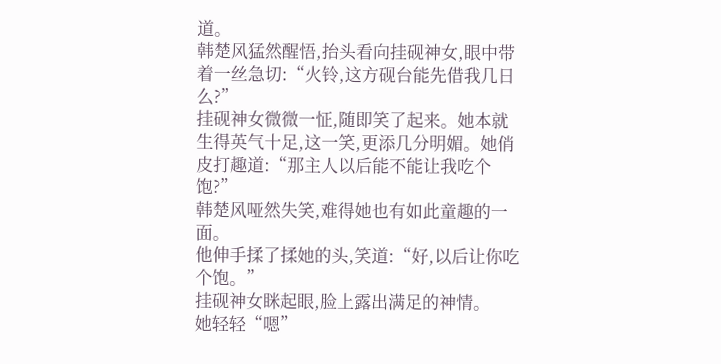道。
韩楚风猛然醒悟,抬头看向挂砚神女,眼中带着一丝急切:“火铃,这方砚台能先借我几日么?”
挂砚神女微微一怔,随即笑了起来。她本就生得英气十足,这一笑,更添几分明媚。她俏皮打趣道:“那主人以后能不能让我吃个饱?”
韩楚风哑然失笑,难得她也有如此童趣的一面。
他伸手揉了揉她的头,笑道:“好,以后让你吃个饱。”
挂砚神女眯起眼,脸上露出满足的神情。
她轻轻“嗯”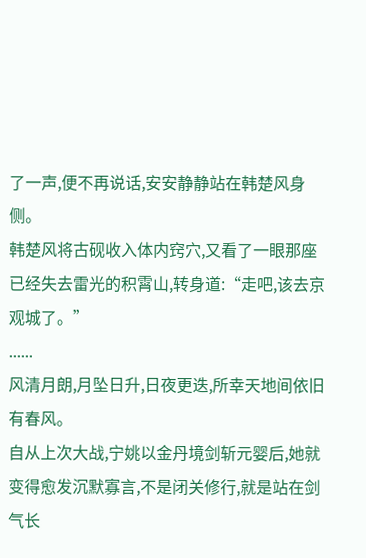了一声,便不再说话,安安静静站在韩楚风身侧。
韩楚风将古砚收入体内窍穴,又看了一眼那座已经失去雷光的积霄山,转身道:“走吧,该去京观城了。”
......
风清月朗,月坠日升,日夜更迭,所幸天地间依旧有春风。
自从上次大战,宁姚以金丹境剑斩元婴后,她就变得愈发沉默寡言,不是闭关修行,就是站在剑气长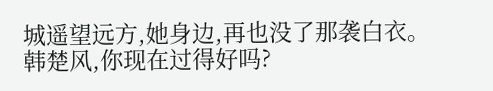城遥望远方,她身边,再也没了那袭白衣。
韩楚风,你现在过得好吗?